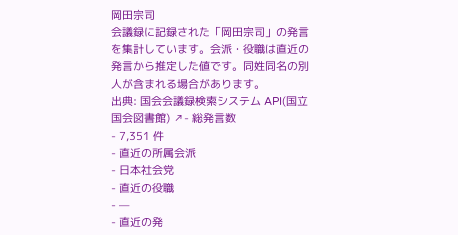岡田宗司
会議録に記録された「岡田宗司」の発言を集計しています。会派・役職は直近の発言から推定した値です。同姓同名の別人が含まれる場合があります。
出典: 国会会議録検索システム API(国立国会図書館) ↗- 総発言数
- 7,351 件
- 直近の所属会派
- 日本社会党
- 直近の役職
- —
- 直近の発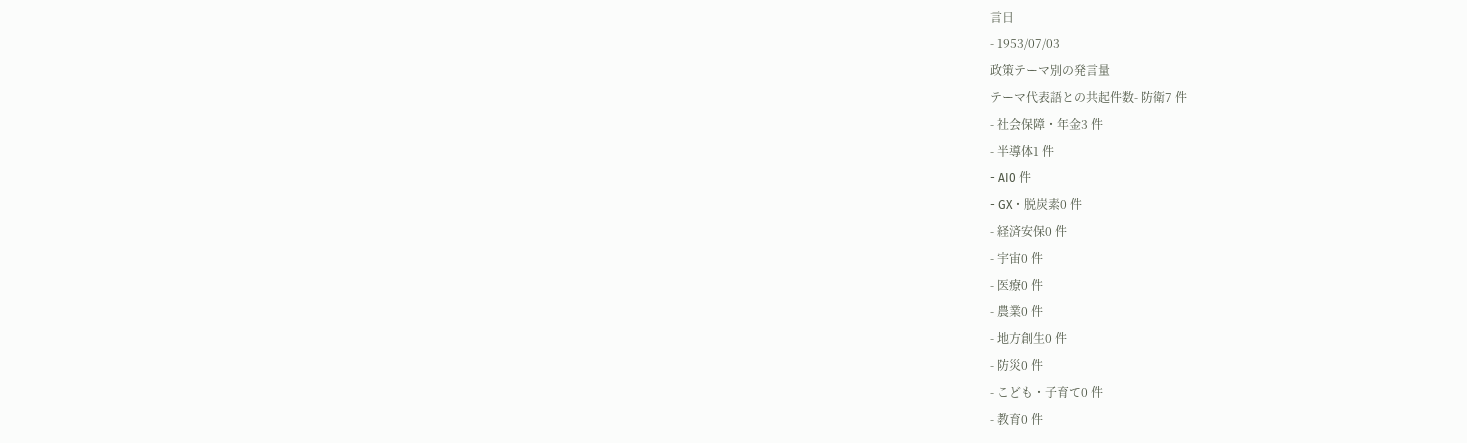言日
- 1953/07/03
政策テーマ別の発言量
テーマ代表語との共起件数- 防衛7 件
- 社会保障・年金3 件
- 半導体1 件
- AI0 件
- GX・脱炭素0 件
- 経済安保0 件
- 宇宙0 件
- 医療0 件
- 農業0 件
- 地方創生0 件
- 防災0 件
- こども・子育て0 件
- 教育0 件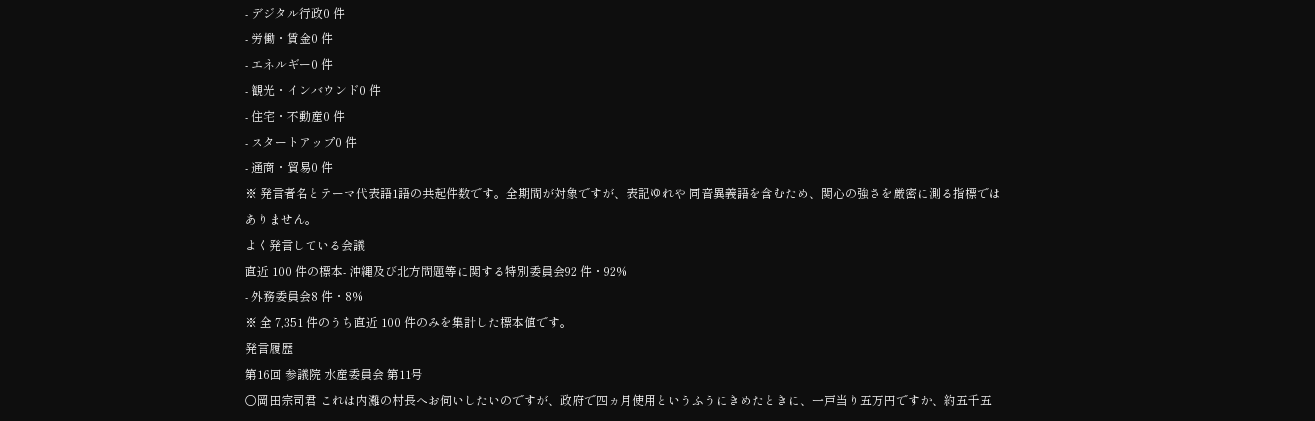- デジタル行政0 件
- 労働・賃金0 件
- エネルギー0 件
- 観光・インバウンド0 件
- 住宅・不動産0 件
- スタートアップ0 件
- 通商・貿易0 件
※ 発言者名とテーマ代表語1語の共起件数です。全期間が対象ですが、表記ゆれや 同音異義語を含むため、関心の強さを厳密に測る指標ではありません。
よく発言している会議
直近 100 件の標本- 沖縄及び北方問題等に関する特別委員会92 件・92%
- 外務委員会8 件・8%
※ 全 7,351 件のうち直近 100 件のみを集計した標本値です。
発言履歴
第16回 参議院 水産委員会 第11号
○岡田宗司君 これは内灘の村長へお伺いしたいのですが、政府で四ヵ月使用というふうにきめたときに、一戸当り五万円ですか、約五千五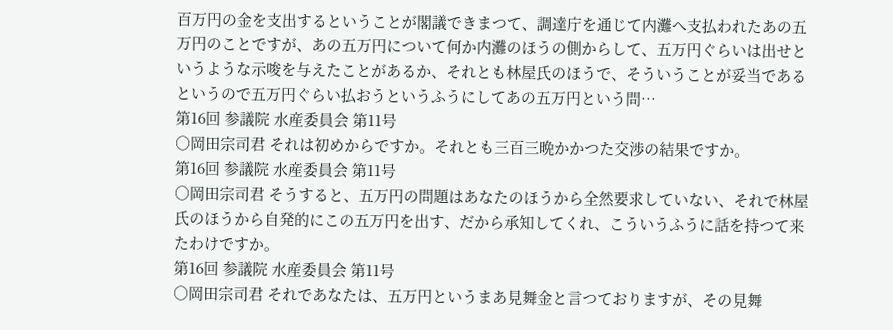百万円の金を支出するということが閣議できまつて、調達庁を通じて内灘へ支払われたあの五万円のことですが、あの五万円について何か内灘のほうの側からして、五万円ぐらいは出せというような示唆を与えたことがあるか、それとも林屋氏のほうで、そういうことが妥当であるというので五万円ぐらい払おうというふうにしてあの五万円という問…
第16回 参議院 水産委員会 第11号
○岡田宗司君 それは初めからですか。それとも三百三晩かかつた交渉の結果ですか。
第16回 参議院 水産委員会 第11号
○岡田宗司君 そうすると、五万円の問題はあなたのほうから全然要求していない、それで林屋氏のほうから自発的にこの五万円を出す、だから承知してくれ、こういうふうに話を持つて来たわけですか。
第16回 参議院 水産委員会 第11号
○岡田宗司君 それであなたは、五万円というまあ見舞金と言つておりますが、その見舞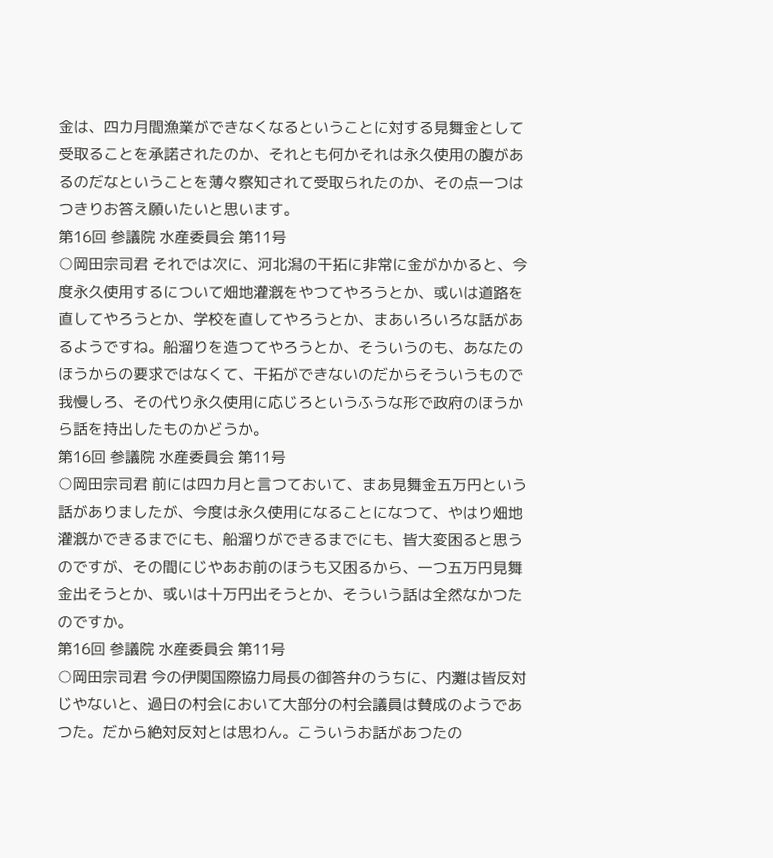金は、四カ月間漁業ができなくなるということに対する見舞金として受取ることを承諾されたのか、それとも何かそれは永久使用の腹があるのだなということを薄々察知されて受取られたのか、その点一つはつきりお答え願いたいと思います。
第16回 参議院 水産委員会 第11号
○岡田宗司君 それでは次に、河北潟の干拓に非常に金がかかると、今度永久使用するについて畑地灌漑をやつてやろうとか、或いは道路を直してやろうとか、学校を直してやろうとか、まあいろいろな話があるようですね。船溜りを造つてやろうとか、そういうのも、あなたのほうからの要求ではなくて、干拓ができないのだからそういうもので我慢しろ、その代り永久使用に応じろというふうな形で政府のほうから話を持出したものかどうか。
第16回 参議院 水産委員会 第11号
○岡田宗司君 前には四カ月と言つておいて、まあ見舞金五万円という話がありましたが、今度は永久使用になることになつて、やはり畑地灌漑かできるまでにも、船溜りができるまでにも、皆大変困ると思うのですが、その間にじやあお前のほうも又困るから、一つ五万円見舞金出そうとか、或いは十万円出そうとか、そういう話は全然なかつたのですか。
第16回 参議院 水産委員会 第11号
○岡田宗司君 今の伊関国際協力局長の御答弁のうちに、内灘は皆反対じやないと、過日の村会において大部分の村会議員は賛成のようであつた。だから絶対反対とは思わん。こういうお話があつたの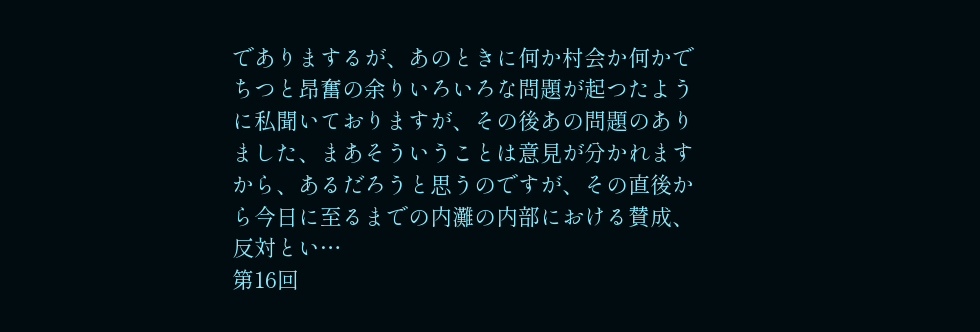でありまするが、あのときに何か村会か何かでちつと昂奮の余りいろいろな問題が起つたように私聞いておりますが、その後あの問題のありました、まあそういうことは意見が分かれますから、あるだろうと思うのですが、その直後から今日に至るまでの内灘の内部における賛成、反対とい…
第16回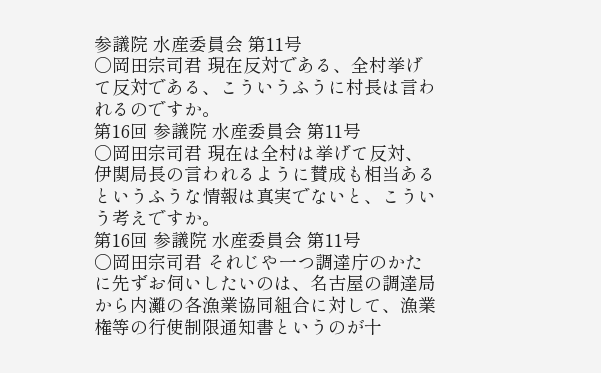参議院 水産委員会 第11号
○岡田宗司君 現在反対である、全村挙げて反対である、こういうふうに村長は言われるのですか。
第16回 参議院 水産委員会 第11号
○岡田宗司君 現在は全村は挙げて反対、伊関局長の言われるように賛成も相当あるというふうな情報は真実でないと、こういう考えですか。
第16回 参議院 水産委員会 第11号
○岡田宗司君 それじや一つ調達庁のかたに先ずお伺いしたいのは、名古屋の調達局から内灘の各漁業協同組合に対して、漁業権等の行使制限通知書というのが十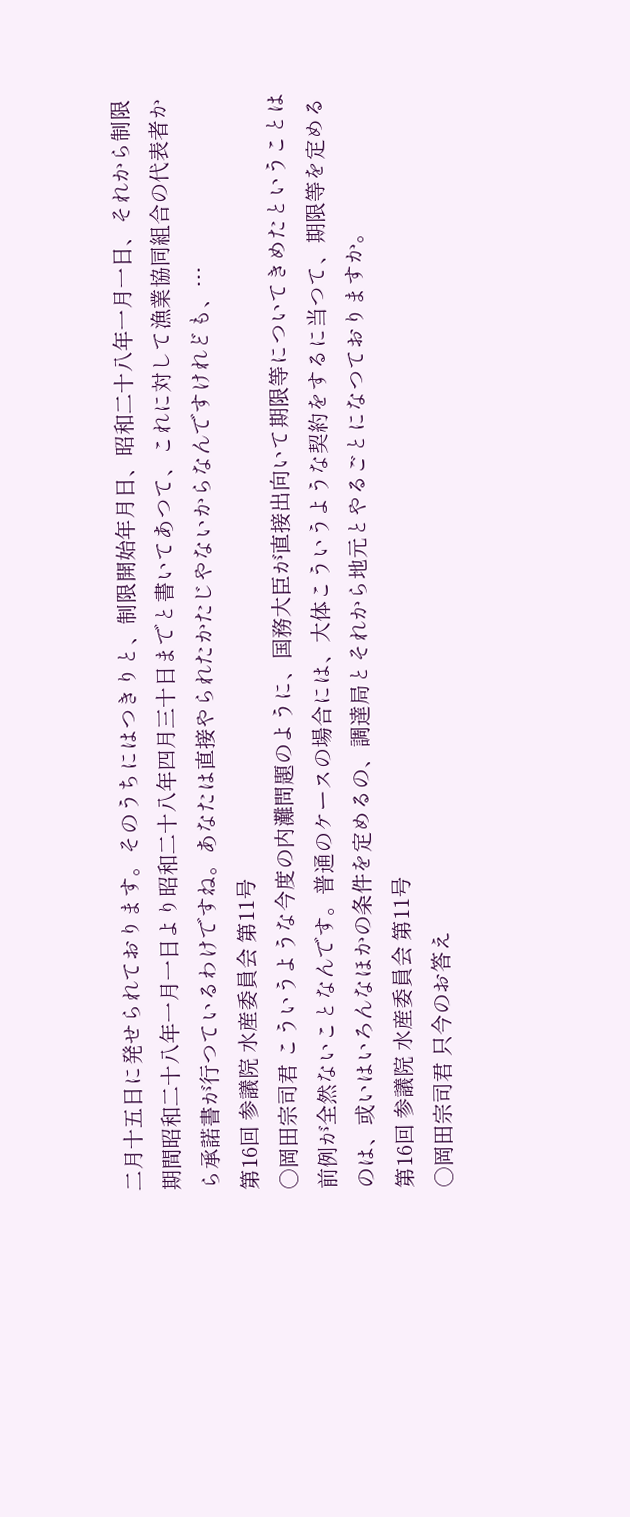二月十五日に発せられております。そのうちにはつきりと、制限開始年月日、昭和二十八年一月一日、それから制限期間昭和二十八年一月一日より昭和二十八年四月三十日までと書いてあつて、これに対して漁業協同組合の代表者から承諾書が行つているわけですね。あなたは直接やられたかたじやないからなんですけれども、…
第16回 参議院 水産委員会 第11号
○岡田宗司君 こういうような今度の内灘問題のように、国務大臣が直接出向いて期限等についてきめたということは前例が全然ないことなんです。普通のケースの場合には、大体こういうような契約をするに当つて、期限等を定めるのは、或いはいろんなほかの条件を定めるの、調達局とそれから地元とやるごとになつておりますか。
第16回 参議院 水産委員会 第11号
○岡田宗司君 只今のお答え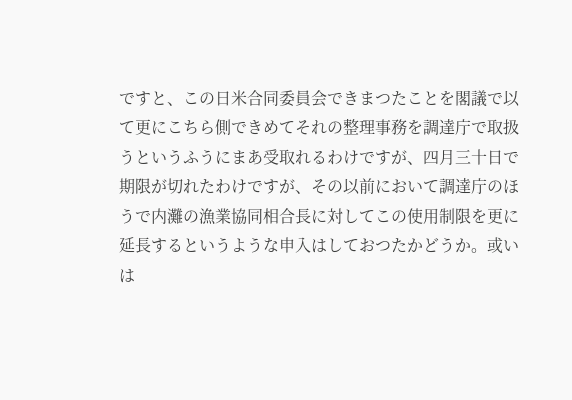ですと、この日米合同委員会できまつたことを閣議で以て更にこちら側できめてそれの整理事務を調達庁で取扱うというふうにまあ受取れるわけですが、四月三十日で期限が切れたわけですが、その以前において調達庁のほうで内灘の漁業協同相合長に対してこの使用制限を更に延長するというような申入はしておつたかどうか。或いは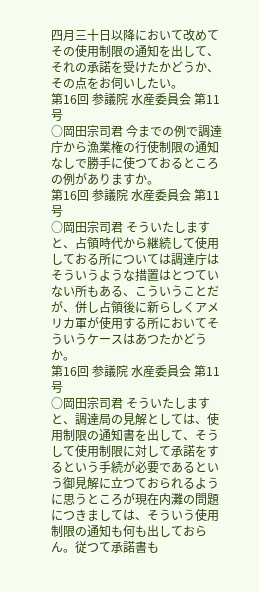四月三十日以降において改めてその使用制限の通知を出して、それの承諾を受けたかどうか、その点をお伺いしたい。
第16回 参議院 水産委員会 第11号
○岡田宗司君 今までの例で調達庁から漁業権の行使制限の通知なしで勝手に使つておるところの例がありますか。
第16回 参議院 水産委員会 第11号
○岡田宗司君 そういたしますと、占領時代から継続して使用しておる所については調達庁はそういうような措置はとつていない所もある、こういうことだが、併し占領後に新らしくアメリカ軍が使用する所においてそういうケースはあつたかどうか。
第16回 参議院 水産委員会 第11号
○岡田宗司君 そういたしますと、調達局の見解としては、使用制限の通知書を出して、そうして使用制限に対して承諾をするという手続が必要であるという御見解に立つておられるように思うところが現在内灘の問題につきましては、そういう使用制限の通知も何も出しておらん。従つて承諾書も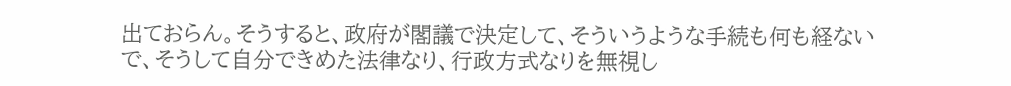出ておらん。そうすると、政府が閣議で決定して、そういうような手続も何も経ないで、そうして自分できめた法律なり、行政方式なりを無視し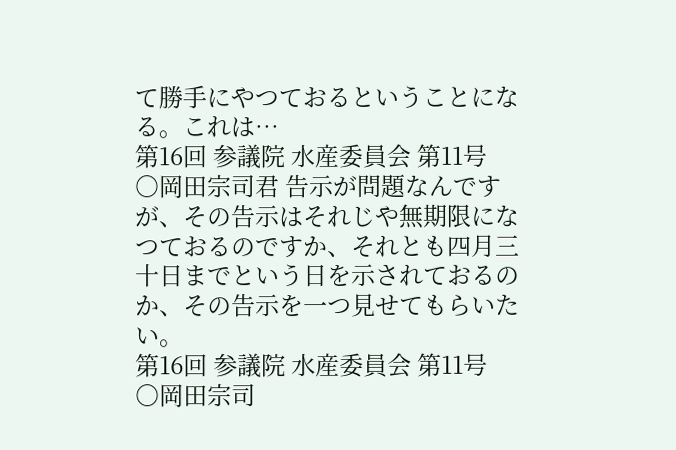て勝手にやつておるということになる。これは…
第16回 参議院 水産委員会 第11号
○岡田宗司君 告示が問題なんですが、その告示はそれじや無期限になつておるのですか、それとも四月三十日までという日を示されておるのか、その告示を一つ見せてもらいたい。
第16回 参議院 水産委員会 第11号
○岡田宗司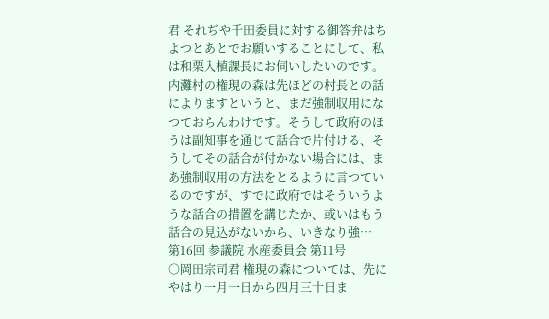君 それぢや千田委員に対する御答弁はちよつとあとでお願いすることにして、私は和栗入植課長にお伺いしたいのです。内灘村の権現の森は先ほどの村長との話によりますというと、まだ強制収用になつておらんわけです。そうして政府のほうは副知事を通じて話合で片付ける、そうしてその話合が付かない場合には、まあ強制収用の方法をとるように言つているのですが、すでに政府ではそういうような話合の措置を講じたか、或いはもう話合の見込がないから、いきなり強…
第16回 参議院 水産委員会 第11号
○岡田宗司君 権現の森については、先にやはり一月一日から四月三十日ま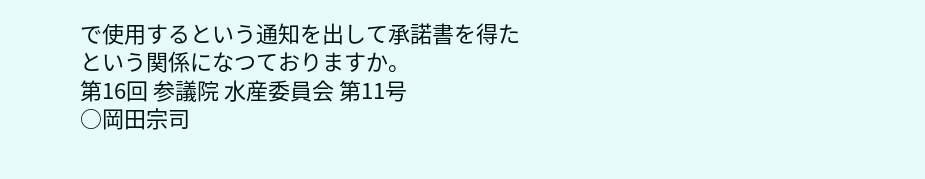で使用するという通知を出して承諾書を得たという関係になつておりますか。
第16回 参議院 水産委員会 第11号
○岡田宗司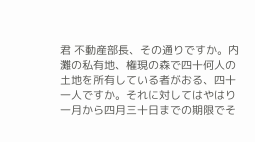君 不動産部長、その通りですか。内灘の私有地、権現の森で四十何人の土地を所有している者がおる、四十一人ですか。それに対してはやはり一月から四月三十日までの期限でそ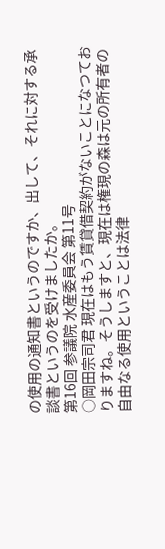の使用の通知書というのですか、出して、それに対する承談書というのを受けましたか。
第16回 参議院 水産委員会 第11号
○岡田宗司君 現在はもう賃貸借契約がないことになつておりますね。そうしますと、現在は権現の森は元の所有者の自由なる使用ということは法律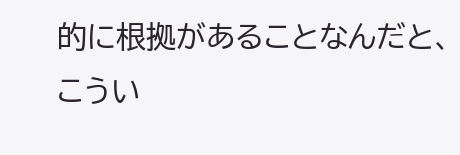的に根拠があることなんだと、こうい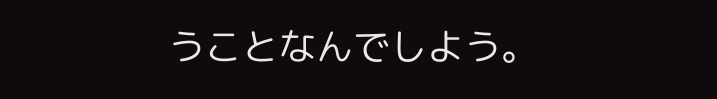うことなんでしよう。